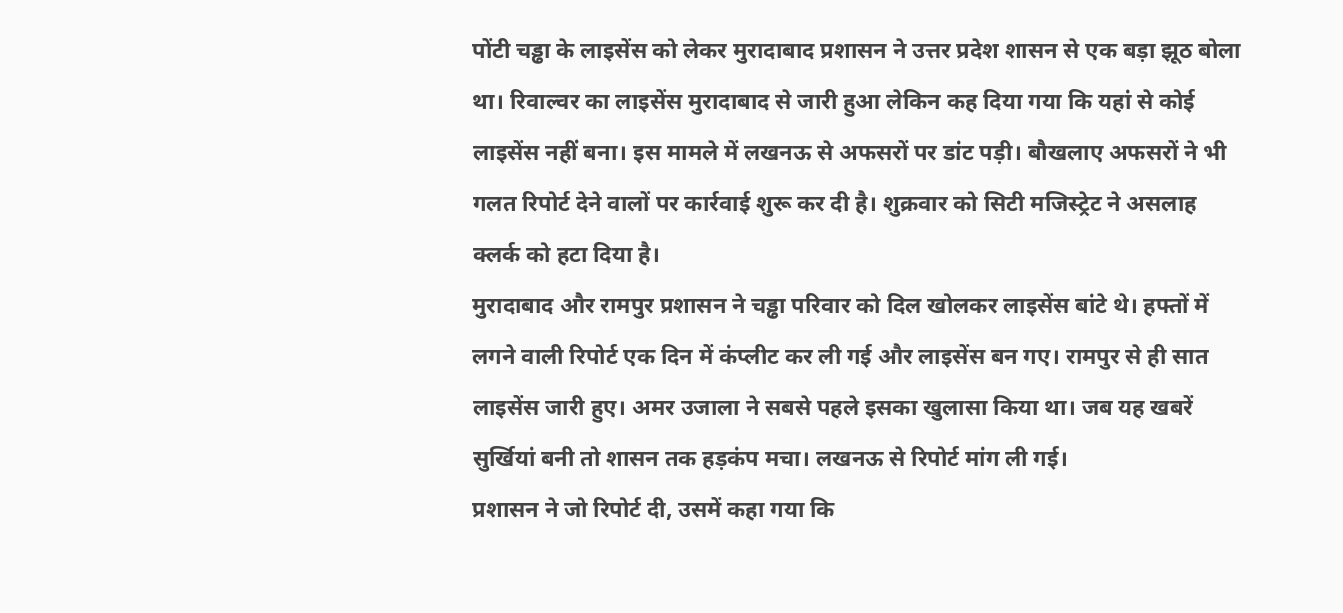पोंटी चड्ढा के लाइसेंस को लेकर मुरादाबाद प्रशासन ने उत्तर प्रदेश शासन से एक बड़ा झूठ बोला था। रिवाल्वर का लाइसेंस मुरादाबाद से जारी हुआ लेकिन कह दिया गया कि यहां से कोई लाइसेंस नहीं बना। इस मामले में लखनऊ से अफसरों पर डांट पड़ी। बौखलाए अफसरों ने भी गलत रिपोर्ट देने वालों पर कार्रवाई शुरू कर दी है। शुक्रवार को सिटी मजिस्ट्रेट ने असलाह क्लर्क को हटा दिया है।
मुरादाबाद और रामपुर प्रशासन ने चड्ढा परिवार को दिल खोलकर लाइसेंस बांटे थे। हफ्तों में लगने वाली रिपोर्ट एक दिन में कंप्लीट कर ली गई और लाइसेंस बन गए। रामपुर से ही सात लाइसेंस जारी हुए। अमर उजाला ने सबसे पहले इसका खुलासा किया था। जब यह खबरें सुर्खियां बनी तो शासन तक हड़कंप मचा। लखनऊ से रिपोर्ट मांग ली गई।
प्रशासन ने जो रिपोर्ट दी, उसमें कहा गया कि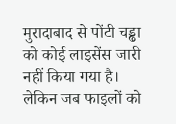मुरादाबाद से पोंटी चड्ढा को कोई लाइसेंस जारी नहीं किया गया है। लेकिन जब फाइलों को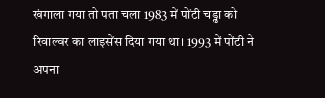खंगाला गया तो पता चला 1983 में पोंटी चड्ढा को रिवाल्वर का लाइसेंस दिया गया था। 1993 में पोंटी ने अपना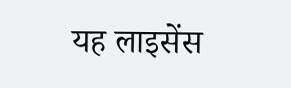यह लाइसेंस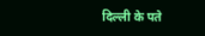दिल्ली के पते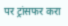पर ट्रांसफर करा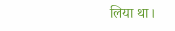लिया था।